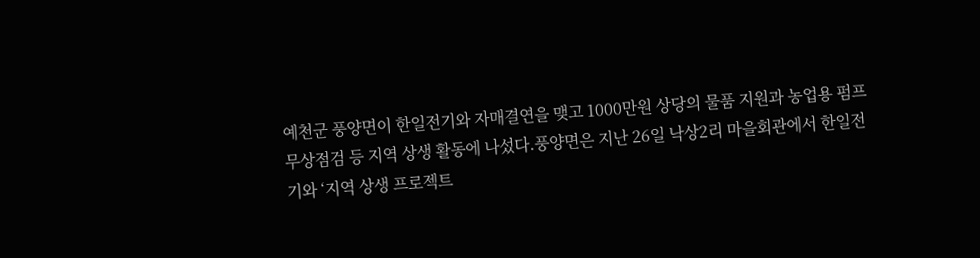예천군 풍양면이 한일전기와 자매결연을 맺고 1000만원 상당의 물품 지원과 농업용 펌프 무상점검 등 지역 상생 활동에 나섰다.풍양면은 지난 26일 낙상2리 마을회관에서 한일전기와 ‘지역 상생 프로젝트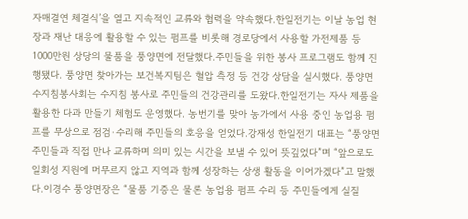자매결연 체결식’을 열고 지속적인 교류와 협력을 약속했다.한일전기는 이날 농업 현장과 재난 대응에 활용할 수 있는 펌프를 비롯해 경로당에서 사용할 가전제품 등 1000만원 상당의 물품을 풍양면에 전달했다.주민들을 위한 봉사 프로그램도 함께 진행됐다. 풍양면 찾아가는 보건복지팀은 혈압 측정 등 건강 상담을 실시했다. 풍양면 수지침봉사회는 수지침 봉사로 주민들의 건강관리를 도왔다.한일전기는 자사 제품을 활용한 다과 만들기 체험도 운영했다. 농번기를 맞아 농가에서 사용 중인 농업용 펌프를 무상으로 점검·수리해 주민들의 호응을 얻었다.강재성 한일전기 대표는 “풍양면 주민들과 직접 만나 교류하며 의미 있는 시간을 보낼 수 있어 뜻깊었다”며 “앞으로도 일회성 지원에 머무르지 않고 지역과 함께 성장하는 상생 활동을 이어가겠다”고 말했다.이경수 풍양면장은 “물품 기증은 물론 농업용 펌프 수리 등 주민들에게 실질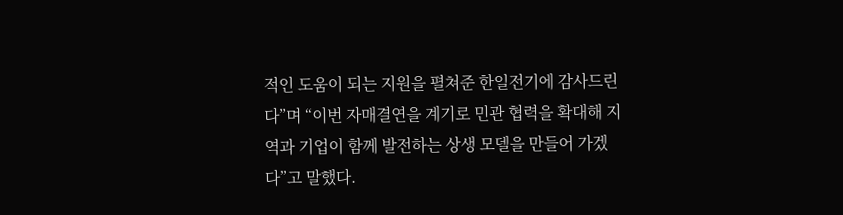적인 도움이 되는 지원을 펼쳐준 한일전기에 감사드린다”며 “이번 자매결연을 계기로 민관 협력을 확대해 지역과 기업이 함께 발전하는 상생 모델을 만들어 가겠다”고 말했다.